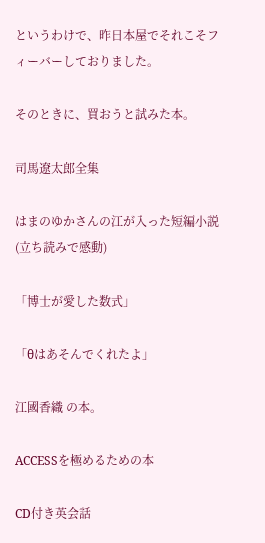というわけで、昨日本屋でそれこそフィーバーしておりました。

そのときに、買おうと試みた本。

司馬遼太郎全集

はまのゆかさんの江が入った短編小説(立ち読みで感動)

「博士が愛した数式」

「θはあそんでくれたよ」

江國香織 の本。

ACCESSを極めるための本

CD付き英会話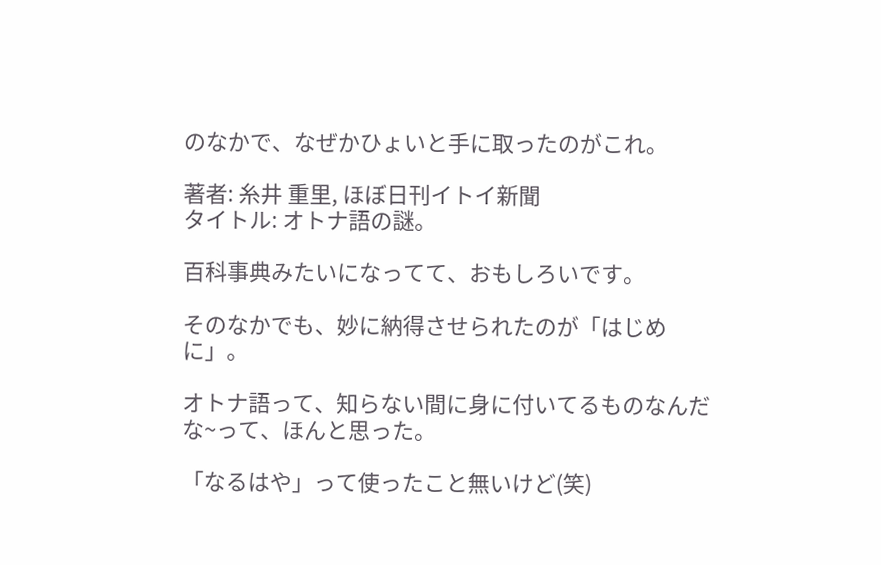のなかで、なぜかひょいと手に取ったのがこれ。

著者: 糸井 重里, ほぼ日刊イトイ新聞
タイトル: オトナ語の謎。

百科事典みたいになってて、おもしろいです。

そのなかでも、妙に納得させられたのが「はじめに」。

オトナ語って、知らない間に身に付いてるものなんだな~って、ほんと思った。

「なるはや」って使ったこと無いけど(笑)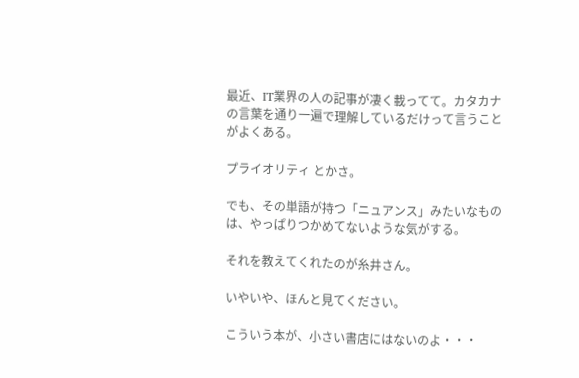最近、IT業界の人の記事が凄く載ってて。カタカナの言葉を通り一遍で理解しているだけって言うことがよくある。

プライオリティ とかさ。

でも、その単語が持つ「ニュアンス」みたいなものは、やっぱりつかめてないような気がする。

それを教えてくれたのが糸井さん。

いやいや、ほんと見てください。

こういう本が、小さい書店にはないのよ・・・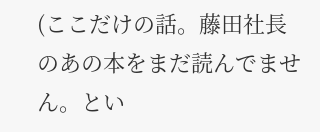(ここだけの話。藤田社長のあの本をまだ読んでません。とい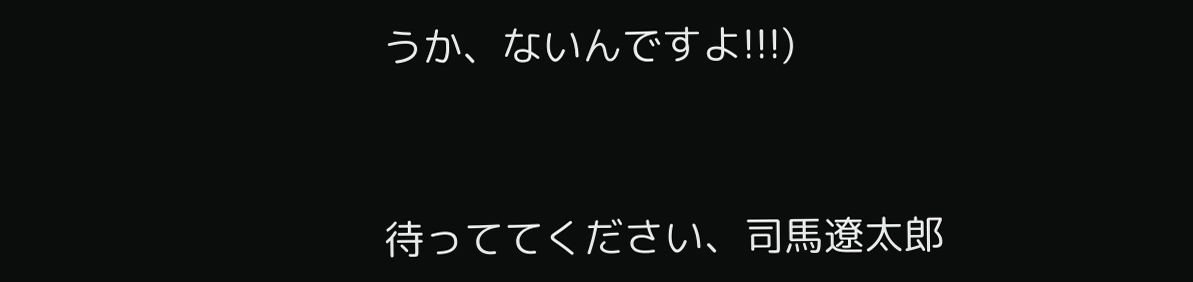うか、ないんですよ!!!)



待っててください、司馬遼太郎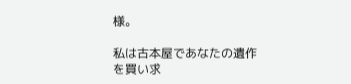様。

私は古本屋であなたの遺作を買い求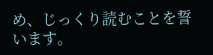め、じっくり読むことを誓います。